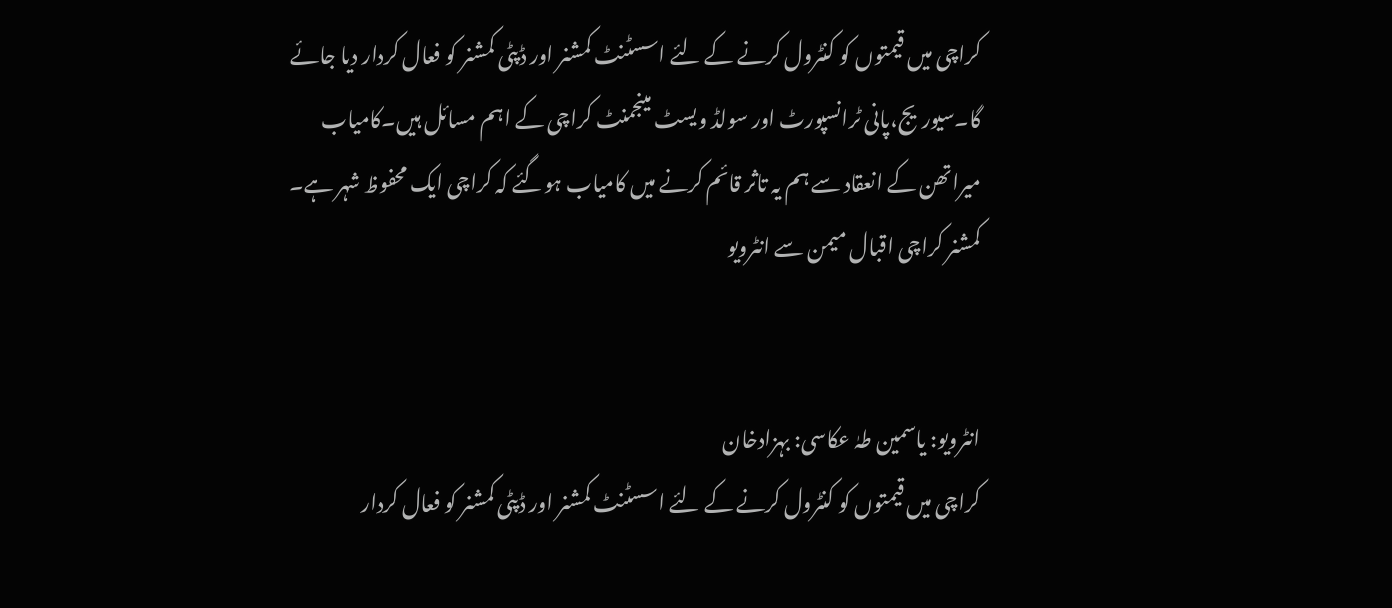کراچی میں قیمتوں کو کنٹرول کرنے کے لئے اسسٹنٹ کمشنر اور ڈپٹی کمشنر کو فعال کردار دیا جائے گا۔سیوریج،پانی ٹرانسپورٹ اور سولڈ ویسٹ مینجمنٹ کراچی کے اہم مسائل ہیں۔کامیاب میراتھن کے انعقاد سے ہم یہ تاثر قائم کرنے میں کامیاب ہوگئے کہ کراچی ایک محفوظ شہر ہے۔ کمشنر کراچی اقبال میمن سے انٹرویو


انٹرویو: یاسمین طہٰ عکاسی: بہزادخان
کراچی میں قیمتوں کو کنٹرول کرنے کے لئے اسسٹنٹ کمشنر اور ڈپٹی کمشنر کو فعال کردار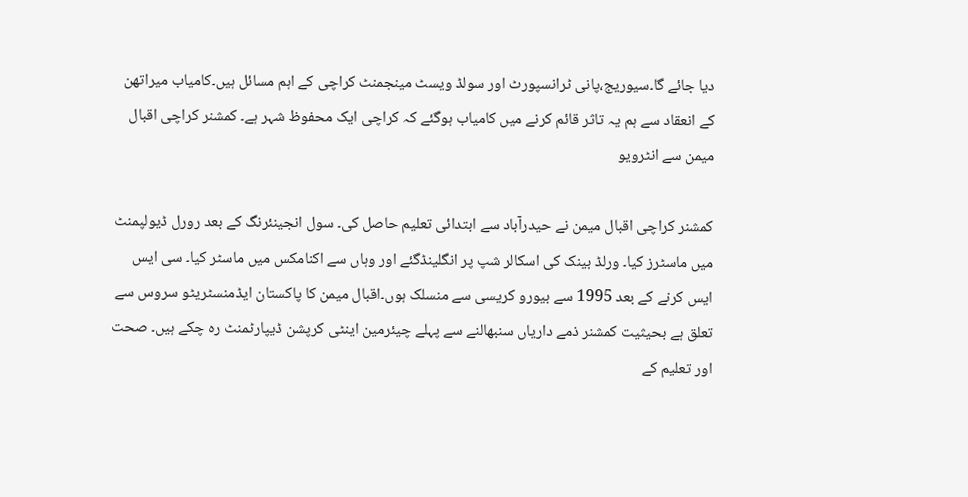دیا جائے گا۔سیوریج،پانی ٹرانسپورٹ اور سولڈ ویسٹ مینجمنٹ کراچی کے اہم مسائل ہیں۔کامیاب میراتھن کے انعقاد سے ہم یہ تاثر قائم کرنے میں کامیاب ہوگئے کہ کراچی ایک محفوظ شہر ہے۔ کمشنر کراچی اقبال میمن سے انٹرویو

کمشنر کراچی اقبال میمن نے حیدرآباد سے ابتدائی تعلیم حاصل کی۔ سول انجینئرنگ کے بعد رورل ڈیولپمنٹ میں ماسٹرز کیا۔ ورلڈ بینک کی اسکالر شپ پر انگلینڈگئے اور وہاں سے اکنامکس میں ماسٹر کیا۔ سی ایس ایس کرنے کے بعد 1995 سے بیورو کریسی سے منسلک ہوں۔اقبال میمن کا پاکستان ایڈمنسٹریٹو سروس سے تعلق ہے بحیثیت کمشنر ذمے داریاں سنبھالنے سے پہلے چیئرمین اینٹی کرپشن ڈیپارٹمنٹ رہ چکے ہیں۔ صحت اور تعلیم کے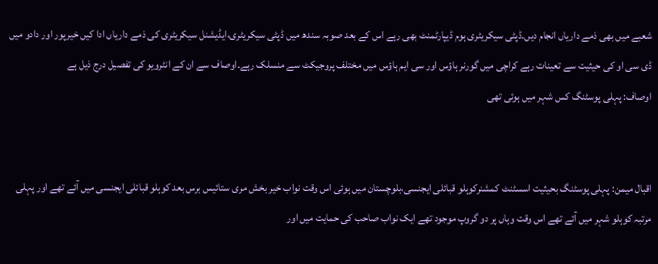شعبے میں بھی ذمے داریاں انجام دیں۔ڈپٹی سیکریٹری ہوم ڈیپارٹمنٹ بھی رہے اس کے بعد صوبہ سندھ میں ڈپٹی سیکریٹری،ایڈیشنل سیکریٹری کی ذمے داریاں ادا کیں خیرپور اور دادو میں ڈی سی او کی حیثیت سے تعینات رہے کراچی میں گورنر ہاؤس اور سی ایم ہاؤس میں مختلف پروجیکٹ سے منسلک رہے۔اوصاف سے ان کے انٹرویو کی تفصیل درج ذیل ہے
اوصاف: پہلی پوسٹنگ کس شہر میں ہوئی تھی


اقبال میمن: پہلی پوسٹنگ بحیثیت اسسٹنٹ کمشنرکوہلو قبائلی ایجنسی،بلوچستان میں ہوئی اس وقت نواب خیر بخش مری ستائیس برس بعد کوہلو قبائلی ایجنسی میں آئے تھے اور پہلی مرتبہ کوہلو شہر میں آئے تھے اس وقت وہاں پر دو گروپ موجود تھے ایک نواب صاحب کی حمایت میں اور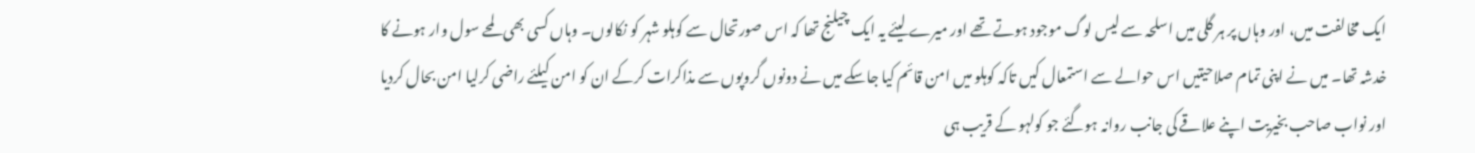ایک مخالفت میں، اور وہاں پر ہر گلی میں اسلحہ سے لیس لوگ موجود ہوتے تھے اور میرے لیئے یہ ایک چیلنج تھا کہ اس صورتحال سے کوہلو شہر کو نکالوں۔ وہاں کسی بھی لمحے سول وار ہونے کا خدشہ تھا۔ میں نے اپنی تمام صلاحیتیں اس حوالے سے استمعال کیں تاکہ کوہلو میں امن قائم کیا جاسکے میں نے دونوں گروپوں سے مذاکرات کرکے ان کو امن کیلئے راضی کرلیا امن بحال کردیا اور نواب صاحب بخیریت اپنے علاقے کی جانب روانہ ہوگئے جو کولہو کے قریب ہی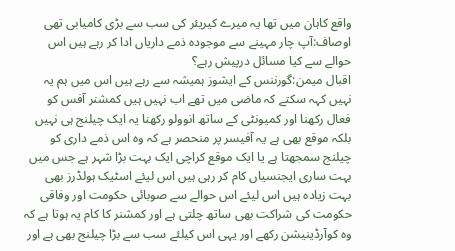واقع کاہان میں تھا یہ میرے کیریئر کی سب سے بڑی کامیابی تھی
اوصاف:آپ چار مہینے سے موجودہ ذمے داریاں ادا کر رہے ہیں اس حوالے سے کیا مسائل درپیش رہے؟
اقبال میمن:گورننس کے ایشوز ہمیشہ سے رہے ہیں اس میں ہم یہ نہیں کہہ سکتے کہ ماضی میں تھے اب نہیں ہیں کمشنر آفس کو فعال رکھنا اور کمیونٹی کے ساتھ انوولو رکھنا یہ ایک چیلنج ہی نہیں بلکہ موقع بھی ہے یہ آفیسر پر منحصر ہے کہ وہ اس ذمے داری کو چیلنج سمجھتا ہے یا ایک موقع کراچی ایک بہت بڑا شہر ہے جس میں بہت ساری ایجنسیاں کام کر رہی ہیں اس لیئے اسٹیک ہولڈرز بھی بہت زیادہ ہیں اس لیئے اس حوالے سے صوبائی حکومت اور وفاقی حکومت کی شراکت بھی ساتھ چلتی ہے اور کمشنر کا کام یہ ہوتا ہے کہ وہ کوآرڈینیشن رکھے اور یہی اس کیلئے سب سے بڑا چیلنج بھی ہے اور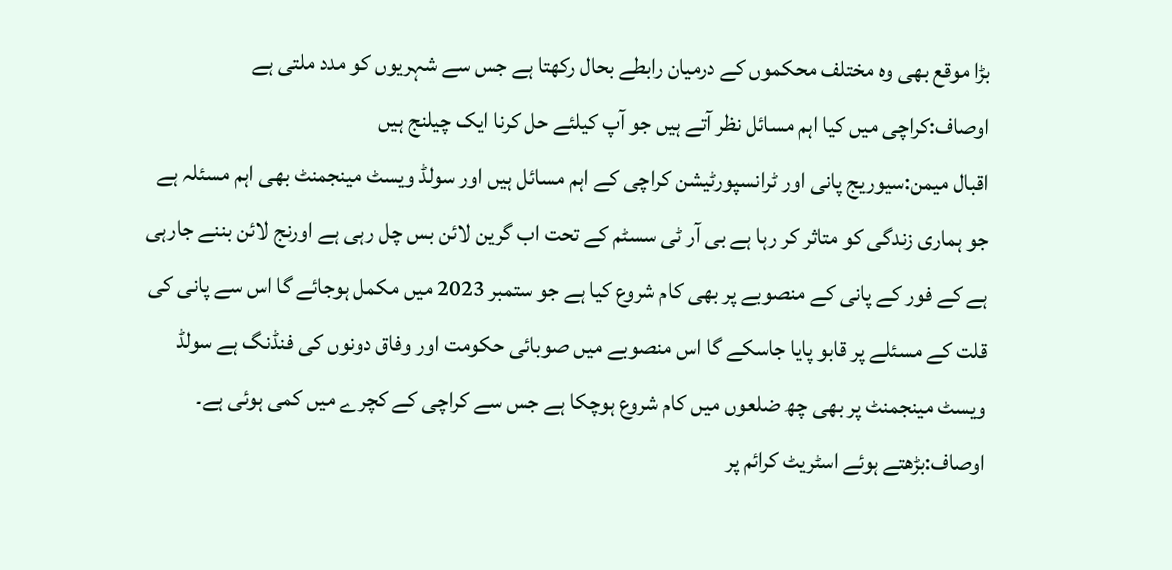بڑا موقع بھی وہ مختلف محکموں کے درمیان رابطے بحال رکھتا ہے جس سے شہریوں کو مدد ملتی ہے
اوصاف:کراچی میں کیا اہم مسائل نظر آتے ہیں جو آپ کیلئے حل کرنا ایک چیلنج ہیں
اقبال میمن:سیوریج پانی اور ٹرانسپورٹیشن کراچی کے اہم مسائل ہیں اور سولڈ ویسٹ مینجمنٹ بھی اہم مسئلہ ہے جو ہماری زندگی کو متاثر کر رہا ہے بی آر ٹی سسٹم کے تحت اب گرین لائن بس چل رہی ہے اورنج لائن بننے جارہی ہے کے فور کے پانی کے منصوبے پر بھی کام شروع کیا ہے جو ستمبر 2023 میں مکمل ہوجائے گا اس سے پانی کی قلت کے مسئلے پر قابو پایا جاسکے گا اس منصوبے میں صوبائی حکومت اور وفاق دونوں کی فنڈنگ ہے سولڈ ویسٹ مینجمنٹ پر بھی چھ ضلعوں میں کام شروع ہوچکا ہے جس سے کراچی کے کچرے میں کمی ہوئی ہے۔
اوصاف:بڑھتے ہوئے اسٹریٹ کرائم پر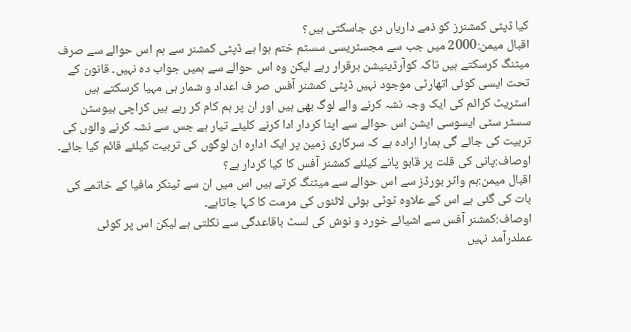کیا ڈپٹی کمشنرز کو ذمے داریاں دی جاسکتی ہیں؟
اقبال میمن:2000 میں جب سے مجسٹریسی سسٹم ختم ہوا ہے ڈپٹی کمشنر سے ہم اس حوالے سے صرف میٹنگ کرسکتے ہیں تاکہ کوآرڈینیشن برقرار رہے لیکن وہ اس حوالے سے ہمیں جواب دہ نہیں۔ قانون کے تحت ایسی کوئی اتھارٹی موجود نہیں ڈپٹی کمشنر آفس صر ف اعداد و شمار ہی مہیا کرسکتے ہیں اسٹریٹ کرائم کی ایک وجہ نشہ کرنے والے لوگ بھی ہیں اور ان پر ہم کام کر رہے ہیں کراچی ہیوسٹن سسٹر سٹی ایسوسی ایشن اس حوالے سے اپنا کردار ادا کرنے کلیئے تیار ہے جس سے نشہ کرنے والوں کی تربیت کی جائے گی ہمارا ارادہ ہے کہ سرکاری زمین پر ایک ادارہ ان لوگوں کی تربیت کیلئے قائم کیا جائے۔
اوصاف:پانی کی قلت پر قابو پانے کیلئے کمشنر آفس کا کیا کردار ہے؟
اقبال میمن:ہم واٹر بورڈز سے اس حوالے سے میٹنگ کرتے ہیں اس میں ان سے ٹینکر مافیا کے خاتمے کی بات کی گئی ہے اس کے علاوہ ٹوٹی ہوئی لائنوں کی مرمت کا کہا جاتاہے۔
اوصاف:کمشنر آفس سے اشیائے خورد و نوش کی لسٹ باقاعدگی سے نکلتی ہے لیکن اس پر کوئی عملدرآمد نہیں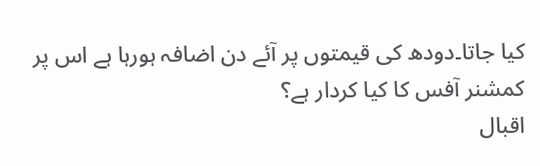کیا جاتا۔دودھ کی قیمتوں پر آئے دن اضافہ ہورہا ہے اس پر کمشنر آفس کا کیا کردار ہے؟
اقبال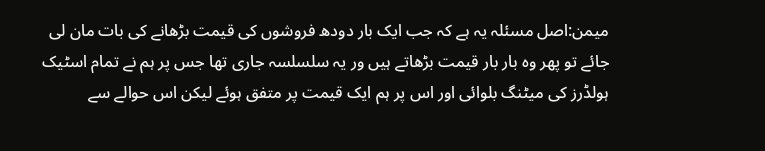میمن:اصل مسئلہ یہ ہے کہ جب ایک بار دودھ فروشوں کی قیمت بڑھانے کی بات مان لی جائے تو پھر وہ بار بار قیمت بڑھاتے ہیں ور یہ سلسلسہ جاری تھا جس پر ہم نے تمام اسٹیک ہولڈرز کی میٹنگ بلوائی اور اس پر ہم ایک قیمت پر متفق ہوئے لیکن اس حوالے سے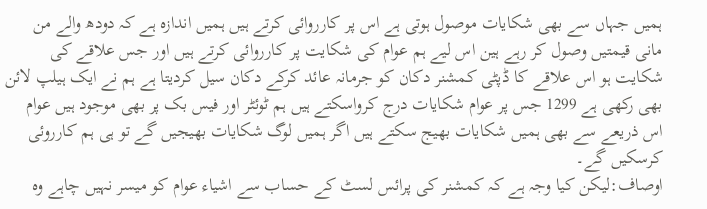ہمیں جہاں سے بھی شکایات موصول ہوتی ہے اس پر کارروائی کرتے ہیں ہمیں اندازہ ہے کہ دودھ والے من مانی قیمتیں وصول کر رہے ہین اس لیے ہم عوام کی شکایت پر کارروائی کرتے ہیں اور جس علاقے کی شکایت ہو اس علاقے کا ڈپٹی کمشنر دکان کو جرمانہ عائد کرکے دکان سیل کردیتا ہے ہم نے ایک ہیلپ لائن بھی رکھی ہے 1299 جس پر عوام شکایات درج کرواسکتے ہیں ہم ٹوئٹر اور فیس بک پر بھی موجود ہیں عوام اس ذریعے سے بھی ہمیں شکایات بھیج سکتے ہیں اگر ہمیں لوگ شکایات بھیجیں گے تو ہی ہم کارروئی کرسکیں گے۔
اوصاف:لیکن کیا وجہ ہے کہ کمشنر کی پرائس لسٹ کے حساب سے اشیاء عوام کو میسر نہیں چاہے وہ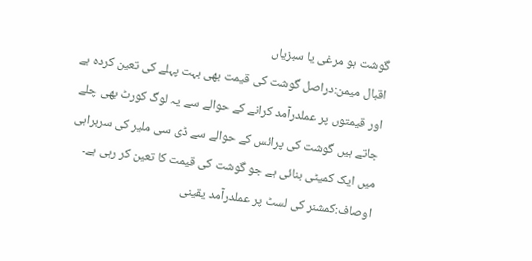گوشت ہو مرغی یا سبزیاں
اقبال میمن:دراصل گوشت کی قیمت بھی بہت پہلے کی تعین کردہ ہے اور قیمتوں پر عملدرآمد کرانے کے حوالے سے یہ لوگ کورٹ بھی چلے جاتے ہیں گوشت کی پرائس کے حوالے سے ڈی سی ملیر کی سربراہی میں ایک کمیٹی بنائی ہے جو گوشت کی قیمت کا تعین کر رہی ہے۔
اوصاف:کمشنر کی لسٹ پر عملدرآمد یقینی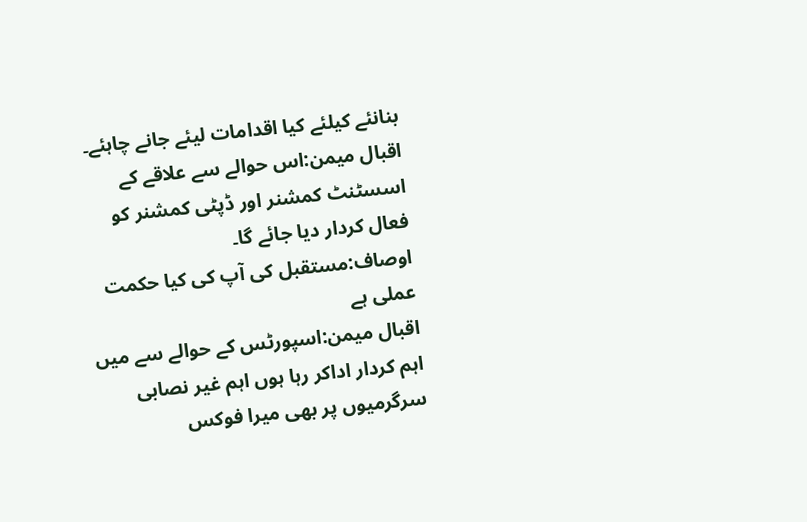بنانئے کیلئے کیا اقدامات لیئے جانے چاہئے۔
اقبال میمن:اس حوالے سے علاقے کے اسسٹنٹ کمشنر اور ڈپٹی کمشنر کو فعال کردار دیا جائے گا۔
اوصاف:مستقبل کی آپ کی کیا حکمت عملی ہے
اقبال میمن:اسپورٹس کے حوالے سے میں اہم کردار اداکر رہا ہوں اہم غیر نصابی سرگرمیوں پر بھی میرا فوکس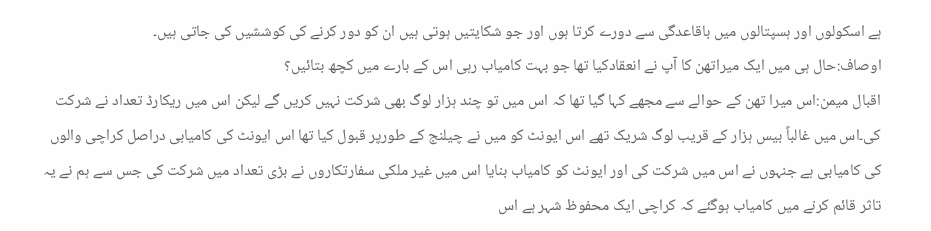ہے اسکولوں اور ہسپتالوں میں باقاعدگی سے دورے کرتا ہوں اور جو شکایتیں ہوتی ہیں ان کو دور کرنے کی کوششیں کی جاتی ہیں۔
اوصاف:حال ہی میں ایک میراتھن کا آپ نے انعقادکیا تھا جو بہت کامیاب رہی اس کے بارے میں کچھ بتائیں؟
اقبال میمن:اس میرا تھن کے حوالے سے مجھے کہا گیا تھا کہ اس میں تو چند ہزار لوگ بھی شرکت نہیں کریں گے لیکن اس میں ریکارڈ تعداد نے شرکت کی۔اس میں غالباً بیس ہزار کے قریب لوگ شریک تھے اس ایونٹ کو میں نے چیلنج کے طورپر قبول کیا تھا اس ایونٹ کی کامیابی دراصل کراچی والوں کی کامیابی ہے جنہوں نے اس میں شرکت کی اور ایونٹ کو کامیاب بنایا اس میں غیر ملکی سفارتکاروں نے بڑی تعداد میں شرکت کی جس سے ہم نے یہ تاثر قائم کرنے میں کامیاب ہوگئے کہ کراچی ایک محفوظ شہر ہے اس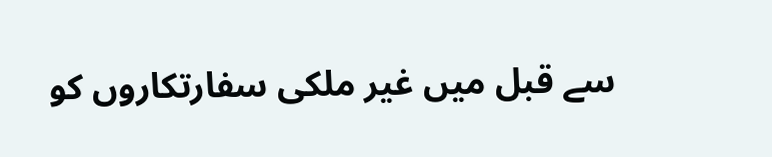سے قبل میں غیر ملکی سفارتکاروں کو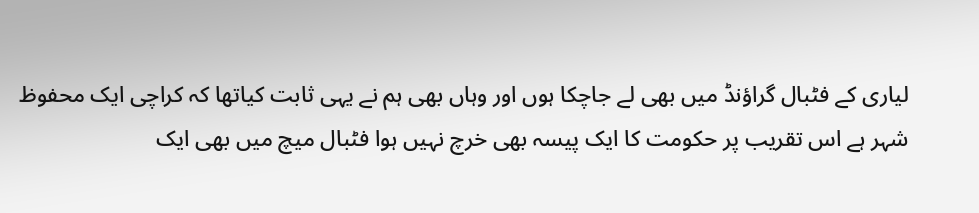لیاری کے فٹبال گراؤنڈ میں بھی لے جاچکا ہوں اور وہاں بھی ہم نے یہی ثابت کیاتھا کہ کراچی ایک محفوظ شہر ہے اس تقریب پر حکومت کا ایک پیسہ بھی خرچ نہیں ہوا فٹبال میچ میں بھی ایک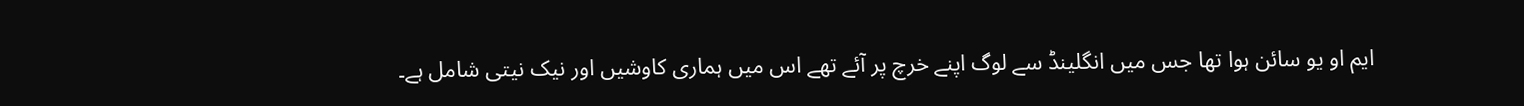ایم او یو سائن ہوا تھا جس میں انگلینڈ سے لوگ اپنے خرچ پر آئے تھے اس میں ہماری کاوشیں اور نیک نیتی شامل ہے۔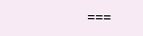===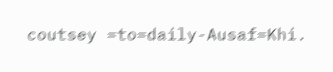coutsey =to=daily-Ausaf=Khi.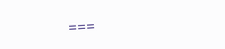===